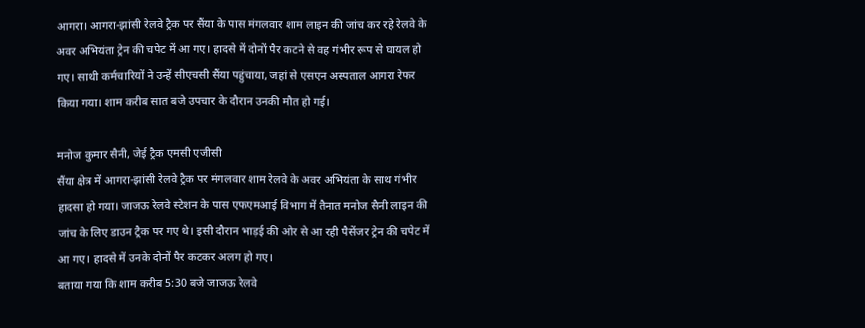आगरा। आगरा-झांसी रेलवे ट्रैक पर सैंया के पास मंगलवार शाम लाइन की जांच कर रहे रेलवे के अवर अभियंता ट्रेन की चपेट में आ गए। हादसे में दोनों पैर कटने से वह गंभीर रूप से घायल हो गए। साथी कर्मचारियों ने उन्हें सीएचसी सैंया पहुंचाया, जहां से एसएन अस्पताल आगरा रेफर किया गया। शाम करीब सात बजे उपचार के दौरान उनकी मौत हो गई।

मनोज कुमार सैनी, जेई ट्रैक एमसी एजीसी
सैंया क्षेत्र में आगरा-झांसी रेलवे ट्रैक पर मंगलवार शाम रेलवे के अवर अभियंता के साथ गंभीर हादसा हो गया। जाजऊ रेलवे स्टेशन के पास एफएमआई विभाग में तैनात मनोज सैनी लाइन की जांच के लिए डाउन ट्रैक पर गए थे। इसी दौरान भाड़ई की ओर से आ रही पैसेंजर ट्रेन की चपेट में आ गए। हादसे में उनके दोनों पैर कटकर अलग हो गए।
बताया गया कि शाम करीब 5:30 बजे जाजऊ रेलवे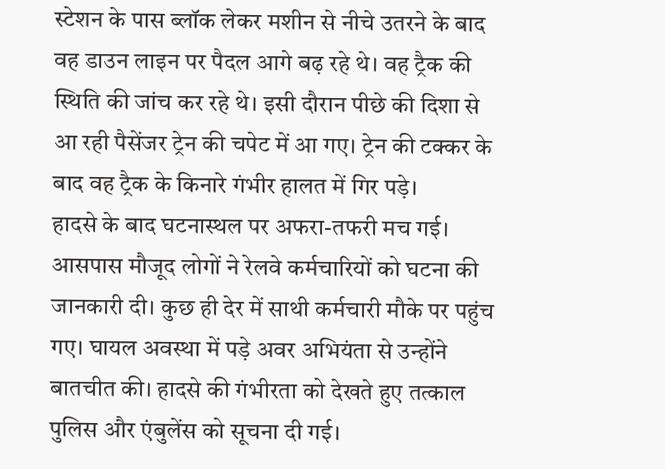स्टेशन के पास ब्लॉक लेकर मशीन से नीचे उतरने के बाद वह डाउन लाइन पर पैदल आगे बढ़ रहे थे। वह ट्रैक की स्थिति की जांच कर रहे थे। इसी दौरान पीछे की दिशा से आ रही पैसेंजर ट्रेन की चपेट में आ गए। ट्रेन की टक्कर के बाद वह ट्रैक के किनारे गंभीर हालत में गिर पड़े।
हादसे के बाद घटनास्थल पर अफरा-तफरी मच गई। आसपास मौजूद लोगों ने रेलवे कर्मचारियों को घटना की जानकारी दी। कुछ ही देर में साथी कर्मचारी मौके पर पहुंच गए। घायल अवस्था में पड़े अवर अभियंता से उन्होंने बातचीत की। हादसे की गंभीरता को देखते हुए तत्काल पुलिस और एंबुलेंस को सूचना दी गई।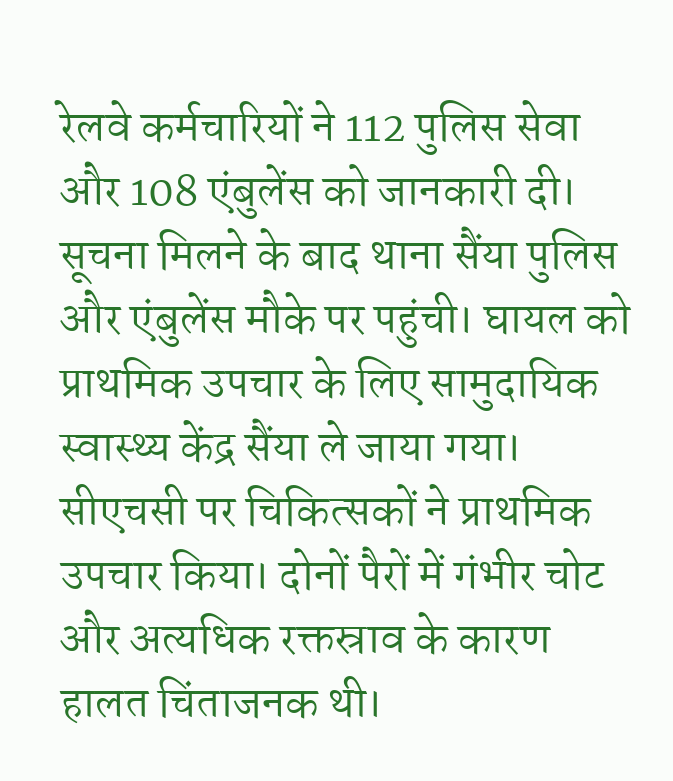रेलवे कर्मचारियों ने 112 पुलिस सेवा और 108 एंबुलेंस को जानकारी दी। सूचना मिलने के बाद थाना सैंया पुलिस और एंबुलेंस मौके पर पहुंची। घायल को प्राथमिक उपचार के लिए सामुदायिक स्वास्थ्य केंद्र सैंया ले जाया गया।
सीएचसी पर चिकित्सकों ने प्राथमिक उपचार किया। दोनों पैरों में गंभीर चोट और अत्यधिक रक्तस्राव के कारण हालत चिंताजनक थी।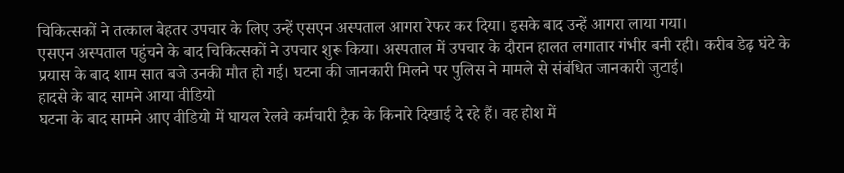चिकित्सकों ने तत्काल बेहतर उपचार के लिए उन्हें एसएन अस्पताल आगरा रेफर कर दिया। इसके बाद उन्हें आगरा लाया गया।
एसएन अस्पताल पहुंचने के बाद चिकित्सकों ने उपचार शुरू किया। अस्पताल में उपचार के दौरान हालत लगातार गंभीर बनी रही। करीब डेढ़ घंटे के प्रयास के बाद शाम सात बजे उनकी मौत हो गई। घटना की जानकारी मिलने पर पुलिस ने मामले से संबंधित जानकारी जुटाई।
हादसे के बाद सामने आया वीडियो
घटना के बाद सामने आए वीडियो में घायल रेलवे कर्मचारी ट्रैक के किनारे दिखाई दे रहे हैं। वह होश में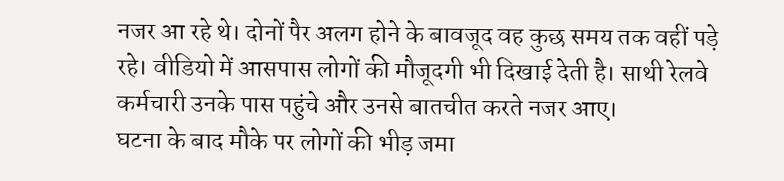नजर आ रहे थे। दोनों पैर अलग होने के बावजूद वह कुछ समय तक वहीं पड़े रहे। वीडियो में आसपास लोगों की मौजूदगी भी दिखाई देती है। साथी रेलवे कर्मचारी उनके पास पहुंचे और उनसे बातचीत करते नजर आए।
घटना के बाद मौके पर लोगों की भीड़ जमा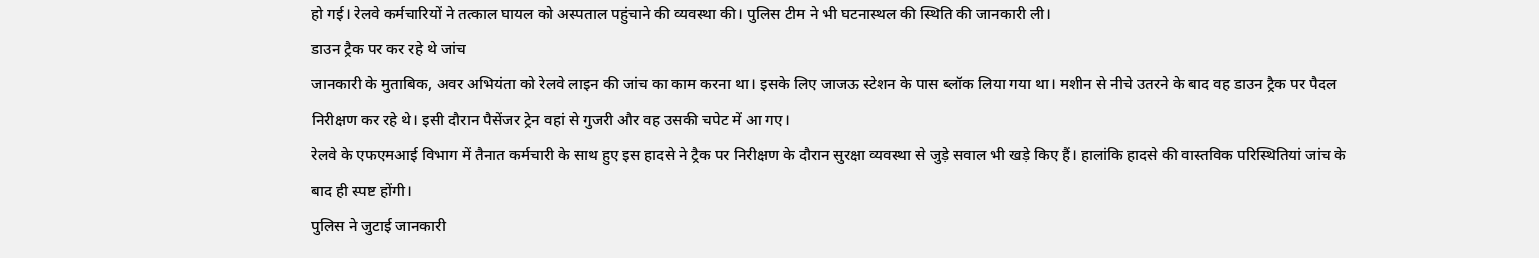हो गई। रेलवे कर्मचारियों ने तत्काल घायल को अस्पताल पहुंचाने की व्यवस्था की। पुलिस टीम ने भी घटनास्थल की स्थिति की जानकारी ली।
डाउन ट्रैक पर कर रहे थे जांच
जानकारी के मुताबिक, अवर अभियंता को रेलवे लाइन की जांच का काम करना था। इसके लिए जाजऊ स्टेशन के पास ब्लॉक लिया गया था। मशीन से नीचे उतरने के बाद वह डाउन ट्रैक पर पैदल निरीक्षण कर रहे थे। इसी दौरान पैसेंजर ट्रेन वहां से गुजरी और वह उसकी चपेट में आ गए।
रेलवे के एफएमआई विभाग में तैनात कर्मचारी के साथ हुए इस हादसे ने ट्रैक पर निरीक्षण के दौरान सुरक्षा व्यवस्था से जुड़े सवाल भी खड़े किए हैं। हालांकि हादसे की वास्तविक परिस्थितियां जांच के बाद ही स्पष्ट होंगी।
पुलिस ने जुटाई जानकारी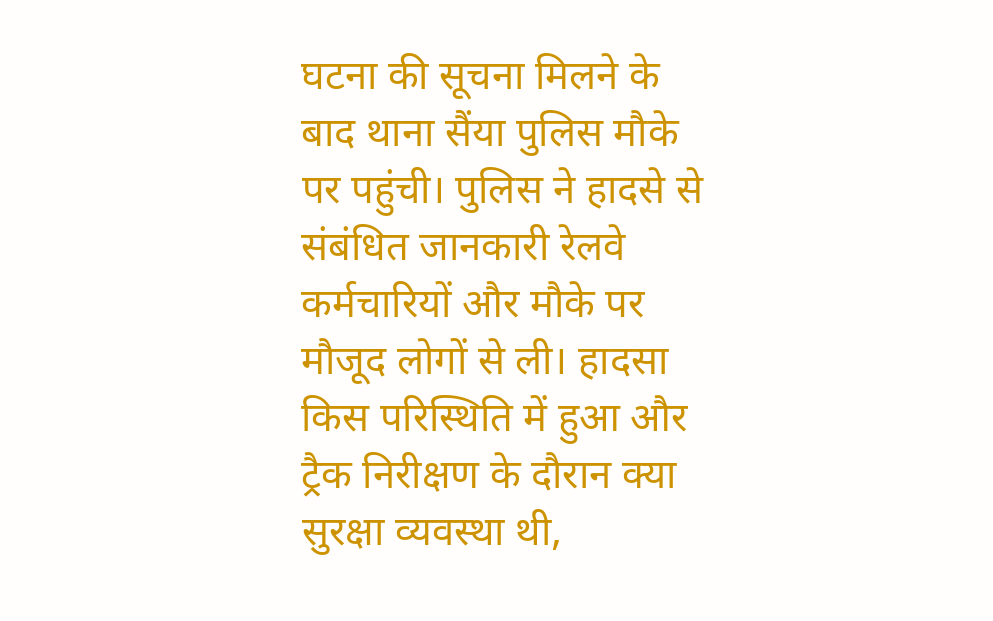घटना की सूचना मिलने के बाद थाना सैंया पुलिस मौके पर पहुंची। पुलिस ने हादसे से संबंधित जानकारी रेलवे कर्मचारियों और मौके पर मौजूद लोगों से ली। हादसा किस परिस्थिति में हुआ और ट्रैक निरीक्षण के दौरान क्या सुरक्षा व्यवस्था थी,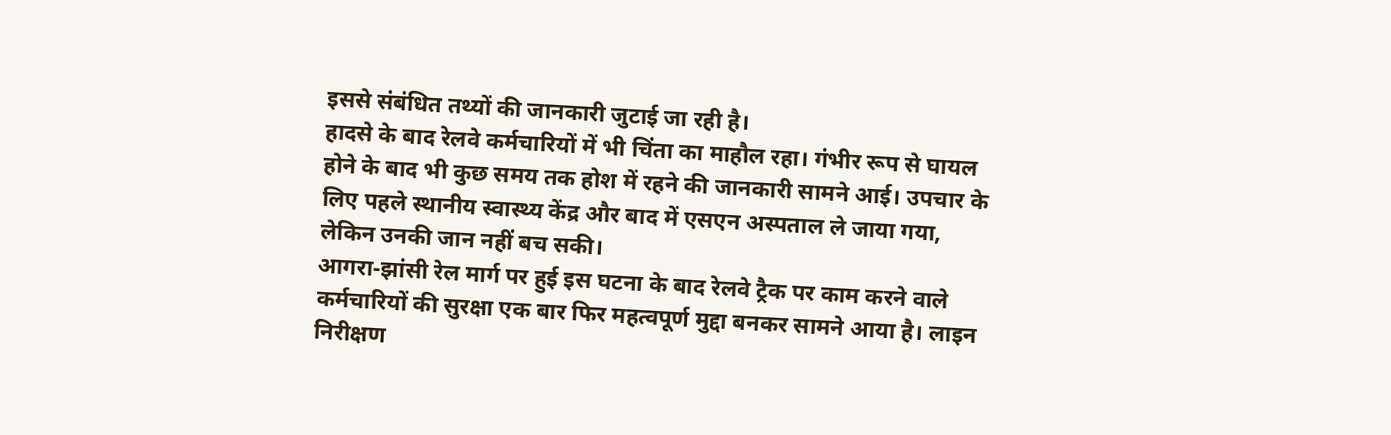इससे संबंधित तथ्यों की जानकारी जुटाई जा रही है।
हादसे के बाद रेलवे कर्मचारियों में भी चिंता का माहौल रहा। गंभीर रूप से घायल होने के बाद भी कुछ समय तक होश में रहने की जानकारी सामने आई। उपचार के लिए पहले स्थानीय स्वास्थ्य केंद्र और बाद में एसएन अस्पताल ले जाया गया, लेकिन उनकी जान नहीं बच सकी।
आगरा-झांसी रेल मार्ग पर हुई इस घटना के बाद रेलवे ट्रैक पर काम करने वाले कर्मचारियों की सुरक्षा एक बार फिर महत्वपूर्ण मुद्दा बनकर सामने आया है। लाइन निरीक्षण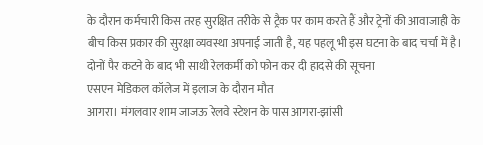के दौरान कर्मचारी किस तरह सुरक्षित तरीके से ट्रैक पर काम करते हैं और ट्रेनों की आवाजाही के बीच किस प्रकार की सुरक्षा व्यवस्था अपनाई जाती है, यह पहलू भी इस घटना के बाद चर्चा में है।
दोनों पैर कटने के बाद भी साथी रेलकर्मी को फोन कर दी हादसे की सूचना
एसएन मेडिकल कॉलेज में इलाज के दौरान मौत
आगरा। मंगलवार शाम जाजऊ रेलवे स्टेशन के पास आगरा-झांसी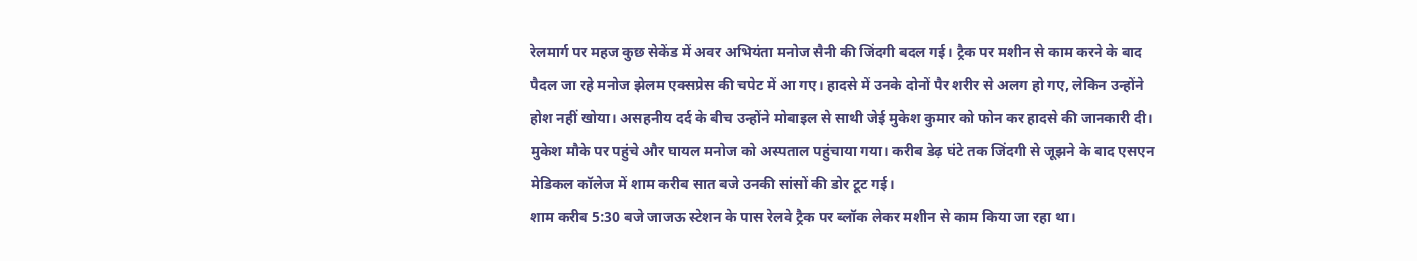रेलमार्ग पर महज कुछ सेकेंड में अवर अभियंता मनोज सैनी की जिंदगी बदल गई। ट्रैक पर मशीन से काम करने के बाद पैदल जा रहे मनोज झेलम एक्सप्रेस की चपेट में आ गए। हादसे में उनके दोनों पैर शरीर से अलग हो गए, लेकिन उन्होंने होश नहीं खोया। असहनीय दर्द के बीच उन्होंने मोबाइल से साथी जेई मुकेश कुमार को फोन कर हादसे की जानकारी दी। मुकेश मौके पर पहुंचे और घायल मनोज को अस्पताल पहुंचाया गया। करीब डेढ़ घंटे तक जिंदगी से जूझने के बाद एसएन मेडिकल कॉलेज में शाम करीब सात बजे उनकी सांसों की डोर टूट गई।
शाम करीब 5:30 बजे जाजऊ स्टेशन के पास रेलवे ट्रैक पर ब्लॉक लेकर मशीन से काम किया जा रहा था।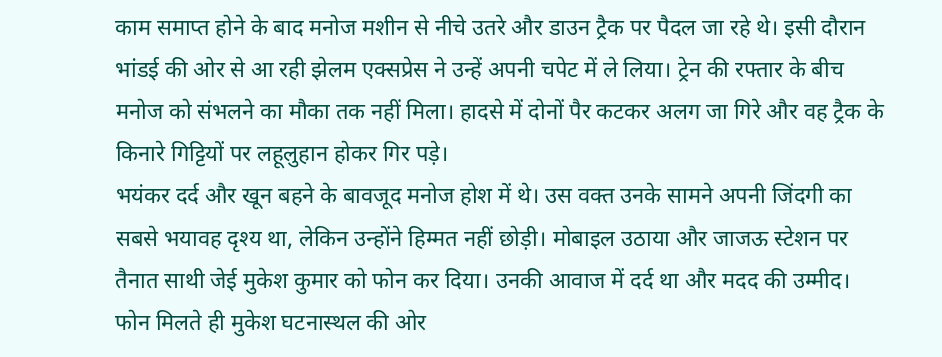काम समाप्त होने के बाद मनोज मशीन से नीचे उतरे और डाउन ट्रैक पर पैदल जा रहे थे। इसी दौरान भांडई की ओर से आ रही झेलम एक्सप्रेस ने उन्हें अपनी चपेट में ले लिया। ट्रेन की रफ्तार के बीच मनोज को संभलने का मौका तक नहीं मिला। हादसे में दोनों पैर कटकर अलग जा गिरे और वह ट्रैक के किनारे गिट्टियों पर लहूलुहान होकर गिर पड़े।
भयंकर दर्द और खून बहने के बावजूद मनोज होश में थे। उस वक्त उनके सामने अपनी जिंदगी का सबसे भयावह दृश्य था, लेकिन उन्होंने हिम्मत नहीं छोड़ी। मोबाइल उठाया और जाजऊ स्टेशन पर तैनात साथी जेई मुकेश कुमार को फोन कर दिया। उनकी आवाज में दर्द था और मदद की उम्मीद। फोन मिलते ही मुकेश घटनास्थल की ओर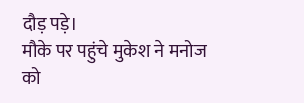दौड़ पड़े।
मौके पर पहुंचे मुकेश ने मनोज को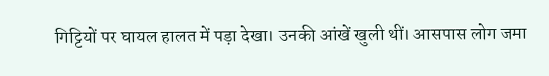गिट्टियों पर घायल हालत में पड़ा देखा। उनकी आंखें खुली थीं। आसपास लोग जमा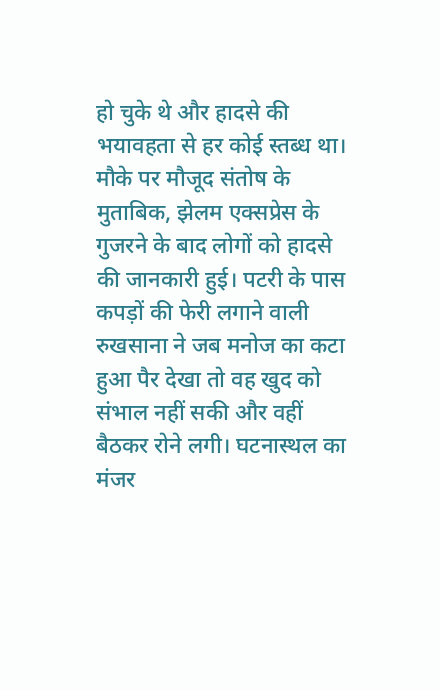हो चुके थे और हादसे की भयावहता से हर कोई स्तब्ध था। मौके पर मौजूद संतोष के मुताबिक, झेलम एक्सप्रेस के गुजरने के बाद लोगों को हादसे की जानकारी हुई। पटरी के पास कपड़ों की फेरी लगाने वाली रुखसाना ने जब मनोज का कटा हुआ पैर देखा तो वह खुद को संभाल नहीं सकी और वहीं बैठकर रोने लगी। घटनास्थल का मंजर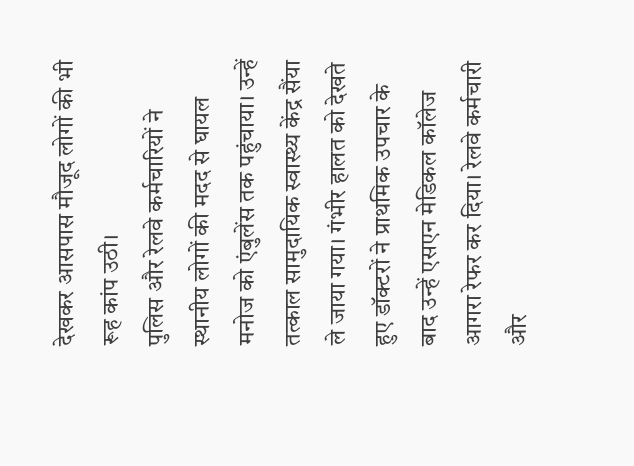देखकर आसपास मौजूद लोगों की भी रूह कांप उठी।
पुलिस और रेलवे कर्मचारियों ने स्थानीय लोगों की मदद से घायल मनोज को एंबुलेंस तक पहुंचाया। उन्हें तत्काल सामुदायिक स्वास्थ्य केंद्र सैंया ले जाया गया। गंभीर हालत को देखते हुए डॉक्टरों ने प्राथमिक उपचार के बाद उन्हें एसएन मेडिकल कॉलेज आगरा रेफर कर दिया। रेलवे कर्मचारी और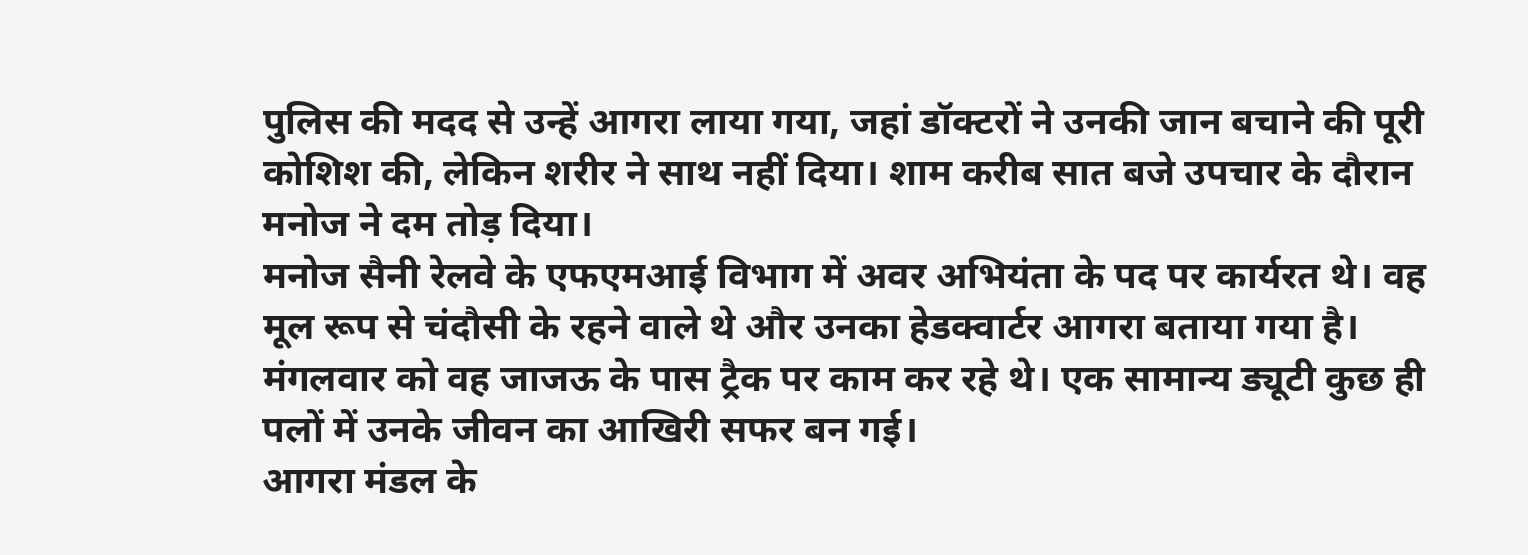पुलिस की मदद से उन्हें आगरा लाया गया, जहां डॉक्टरों ने उनकी जान बचाने की पूरी कोशिश की, लेकिन शरीर ने साथ नहीं दिया। शाम करीब सात बजे उपचार के दौरान मनोज ने दम तोड़ दिया।
मनोज सैनी रेलवे के एफएमआई विभाग में अवर अभियंता के पद पर कार्यरत थे। वह मूल रूप से चंदौसी के रहने वाले थे और उनका हेडक्वार्टर आगरा बताया गया है। मंगलवार को वह जाजऊ के पास ट्रैक पर काम कर रहे थे। एक सामान्य ड्यूटी कुछ ही पलों में उनके जीवन का आखिरी सफर बन गई।
आगरा मंडल के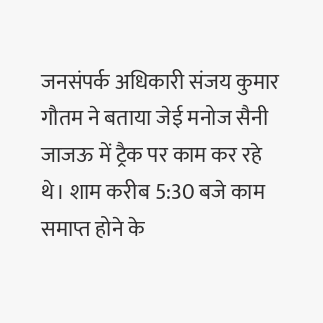जनसंपर्क अधिकारी संजय कुमार गौतम ने बताया जेई मनोज सैनी जाजऊ में ट्रैक पर काम कर रहे थे। शाम करीब 5:30 बजे काम समाप्त होने के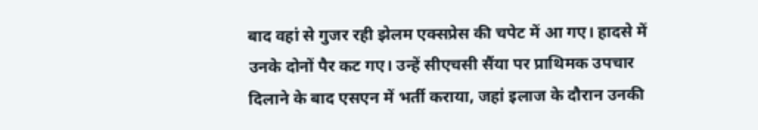बाद वहां से गुजर रही झेलम एक्सप्रेस की चपेट में आ गए। हादसे में उनके दोनों पैर कट गए। उन्हें सीएचसी सैंया पर प्राथिमक उपचार दिलाने के बाद एसएन में भर्ती कराया, जहां इलाज के दौरान उनकी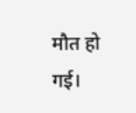मौत हो गई।